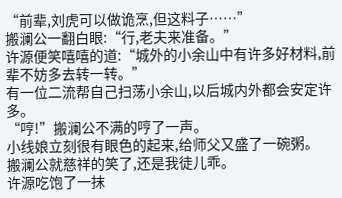“前辈,刘虎可以做诡烹,但这料子……”
搬澜公一翻白眼:“行,老夫来准备。”
许源便笑嘻嘻的道:“城外的小余山中有许多好材料,前辈不妨多去转一转。”
有一位二流帮自己扫荡小余山,以后城内外都会安定许多。
“哼!”搬澜公不满的哼了一声。
小线娘立刻很有眼色的起来,给师父又盛了一碗粥。
搬澜公就慈祥的笑了,还是我徒儿乖。
许源吃饱了一抹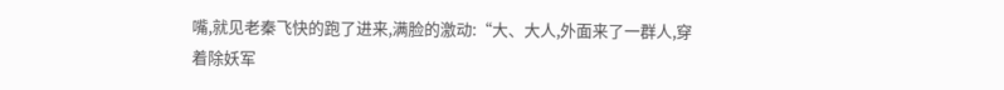嘴,就见老秦飞快的跑了进来,满脸的激动:“大、大人,外面来了一群人,穿着除妖军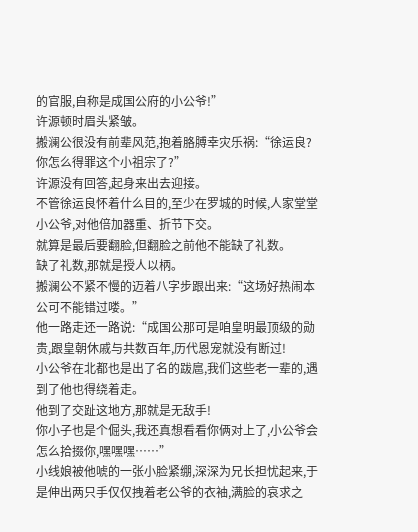的官服,自称是成国公府的小公爷!”
许源顿时眉头紧皱。
搬澜公很没有前辈风范,抱着胳膊幸灾乐祸:“徐运良?你怎么得罪这个小祖宗了?”
许源没有回答,起身来出去迎接。
不管徐运良怀着什么目的,至少在罗城的时候,人家堂堂小公爷,对他倍加器重、折节下交。
就算是最后要翻脸,但翻脸之前他不能缺了礼数。
缺了礼数,那就是授人以柄。
搬澜公不紧不慢的迈着八字步跟出来:“这场好热闹本公可不能错过喽。”
他一路走还一路说:“成国公那可是咱皇明最顶级的勋贵,跟皇朝休戚与共数百年,历代恩宠就没有断过!
小公爷在北都也是出了名的跋扈,我们这些老一辈的,遇到了他也得绕着走。
他到了交趾这地方,那就是无敌手!
你小子也是个倔头,我还真想看看你俩对上了,小公爷会怎么拾掇你,嘿嘿嘿……”
小线娘被他唬的一张小脸紧绷,深深为兄长担忧起来,于是伸出两只手仅仅拽着老公爷的衣袖,满脸的哀求之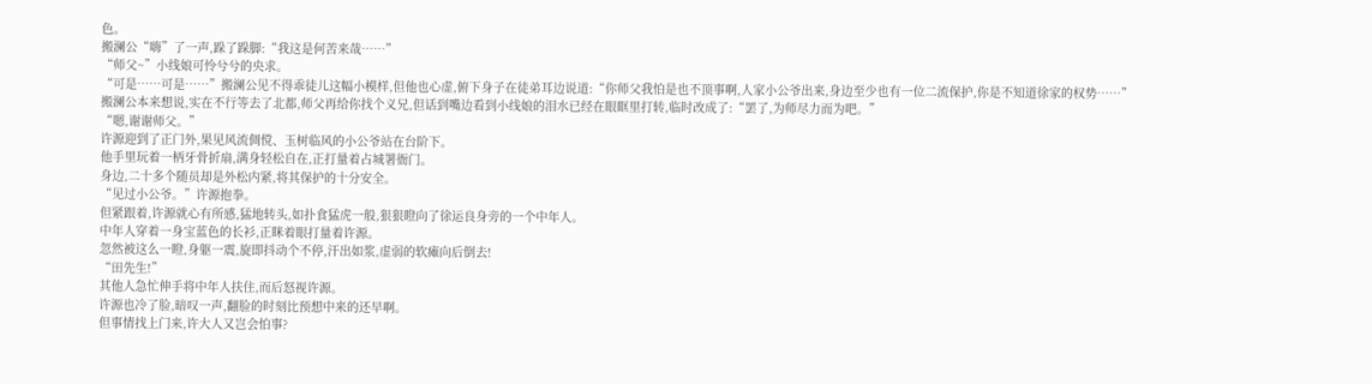色。
搬澜公“嗨”了一声,跺了跺脚:“我这是何苦来哉……”
“师父~”小线娘可怜兮兮的央求。
“可是……可是……”搬澜公见不得乖徒儿这幅小模样,但他也心虚,俯下身子在徒弟耳边说道:“你师父我怕是也不顶事啊,人家小公爷出来,身边至少也有一位二流保护,你是不知道徐家的权势……”
搬澜公本来想说,实在不行等去了北都,师父再给你找个义兄,但话到嘴边看到小线娘的泪水已经在眼眶里打转,临时改成了:“罢了,为师尽力而为吧。”
“嗯,谢谢师父。”
许源迎到了正门外,果见风流倜傥、玉树临风的小公爷站在台阶下。
他手里玩着一柄牙骨折扇,满身轻松自在,正打量着占城署衙门。
身边,二十多个随员却是外松内紧,将其保护的十分安全。
“见过小公爷。”许源抱拳。
但紧跟着,许源就心有所感,猛地转头,如扑食猛虎一般,狠狠瞪向了徐运良身旁的一个中年人。
中年人穿着一身宝蓝色的长衫,正眯着眼打量着许源。
忽然被这么一瞪,身躯一震,旋即抖动个不停,汗出如浆,虚弱的软瘫向后倒去!
“田先生!”
其他人急忙伸手将中年人扶住,而后怒视许源。
许源也冷了脸,暗叹一声,翻脸的时刻比预想中来的还早啊。
但事情找上门来,许大人又岂会怕事?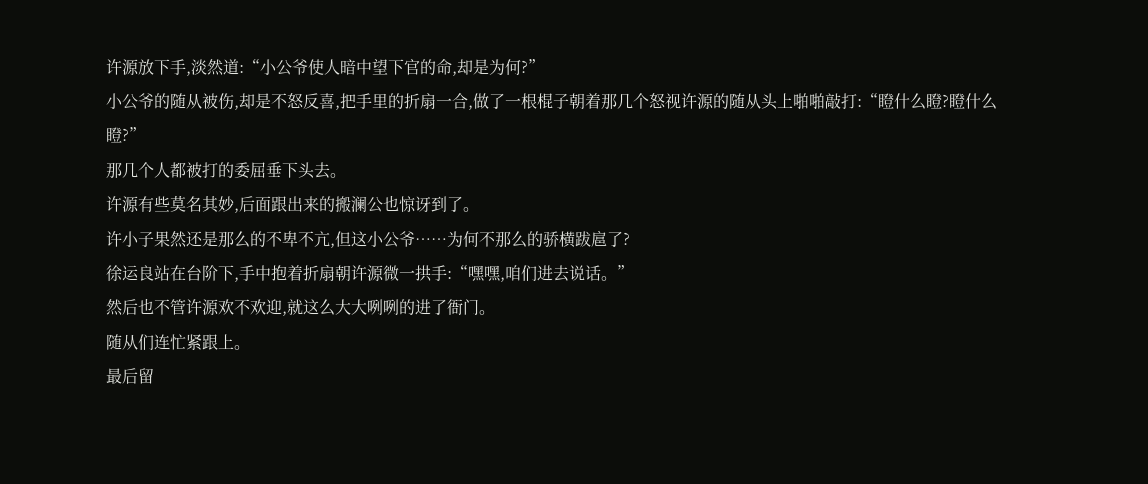许源放下手,淡然道:“小公爷使人暗中望下官的命,却是为何?”
小公爷的随从被伤,却是不怒反喜,把手里的折扇一合,做了一根棍子朝着那几个怒视许源的随从头上啪啪敲打:“瞪什么瞪?瞪什么瞪?”
那几个人都被打的委屈垂下头去。
许源有些莫名其妙,后面跟出来的搬澜公也惊讶到了。
许小子果然还是那么的不卑不亢,但这小公爷……为何不那么的骄横跋扈了?
徐运良站在台阶下,手中抱着折扇朝许源微一拱手:“嘿嘿,咱们进去说话。”
然后也不管许源欢不欢迎,就这么大大咧咧的进了衙门。
随从们连忙紧跟上。
最后留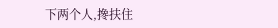下两个人,搀扶住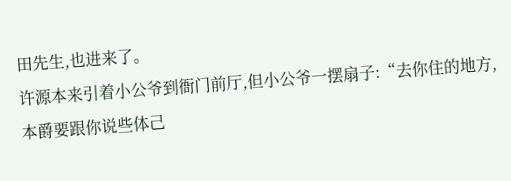田先生,也进来了。
许源本来引着小公爷到衙门前厅,但小公爷一摆扇子:“去你住的地方,本爵要跟你说些体己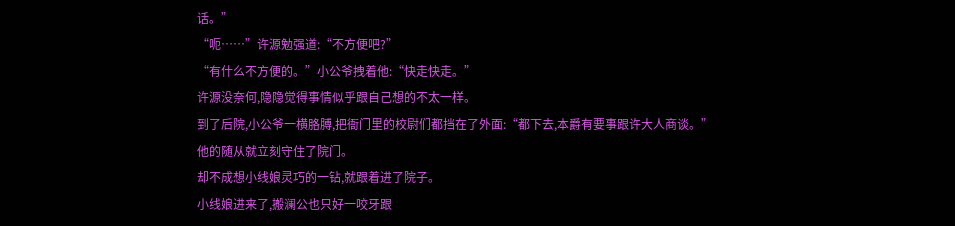话。”
“呃……”许源勉强道:“不方便吧?”
“有什么不方便的。”小公爷拽着他:“快走快走。”
许源没奈何,隐隐觉得事情似乎跟自己想的不太一样。
到了后院,小公爷一横胳膊,把衙门里的校尉们都挡在了外面:“都下去,本爵有要事跟许大人商谈。”
他的随从就立刻守住了院门。
却不成想小线娘灵巧的一钻,就跟着进了院子。
小线娘进来了,搬澜公也只好一咬牙跟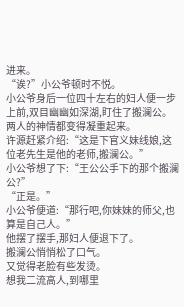进来。
“诶?”小公爷顿时不悦。
小公爷身后一位四十左右的妇人便一步上前,双目幽幽如深湖,盯住了搬澜公。
两人的神情都变得凝重起来。
许源赶紧介绍:“这是下官义妹线娘,这位老先生是他的老师,搬澜公。”
小公爷想了下:“王公公手下的那个搬澜公?”
“正是。”
小公爷便道:“那行吧,你妹妹的师父,也算是自己人。”
他摆了摆手,那妇人便退下了。
搬澜公悄悄松了口气。
又觉得老脸有些发烫。
想我二流高人,到哪里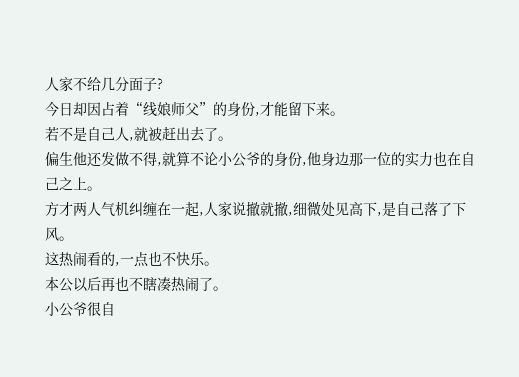人家不给几分面子?
今日却因占着“线娘师父”的身份,才能留下来。
若不是自己人,就被赶出去了。
偏生他还发做不得,就算不论小公爷的身份,他身边那一位的实力也在自己之上。
方才两人气机纠缠在一起,人家说撤就撤,细微处见高下,是自己落了下风。
这热闹看的,一点也不快乐。
本公以后再也不瞎凑热闹了。
小公爷很自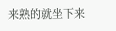来熟的就坐下来